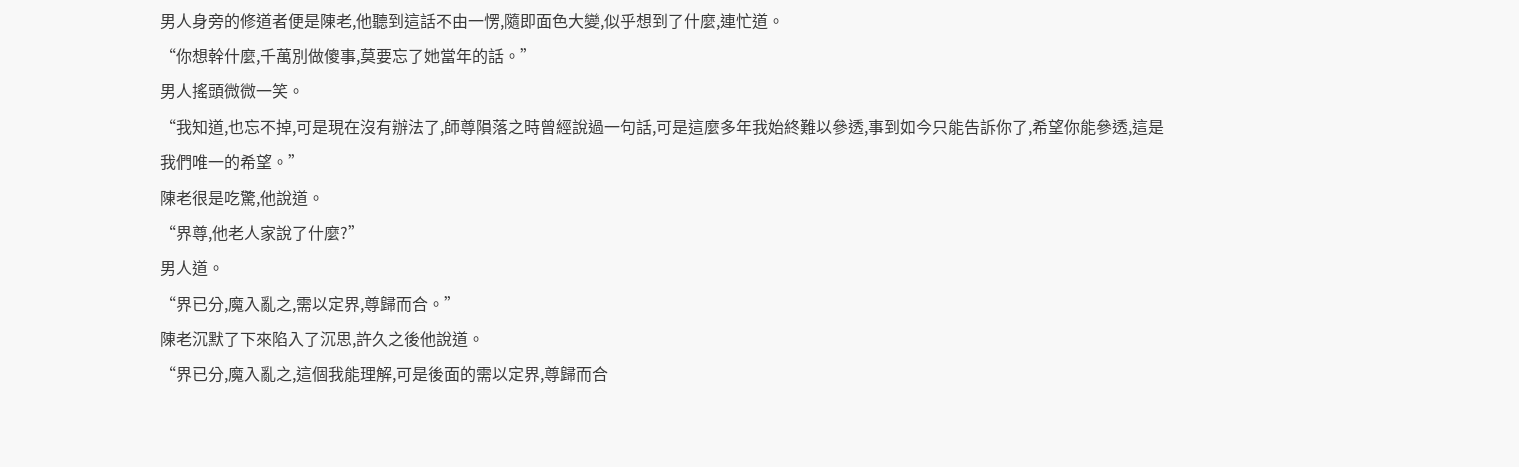男人身旁的修道者便是陳老,他聽到這話不由一愣,隨即面色大變,似乎想到了什麼,連忙道。
“你想幹什麼,千萬別做傻事,莫要忘了她當年的話。”
男人搖頭微微一笑。
“我知道,也忘不掉,可是現在沒有辦法了,師尊隕落之時曾經說過一句話,可是這麼多年我始終難以參透,事到如今只能告訴你了,希望你能參透,這是我們唯一的希望。”
陳老很是吃驚,他說道。
“界尊,他老人家說了什麼?”
男人道。
“界已分,魔入亂之,需以定界,尊歸而合。”
陳老沉默了下來陷入了沉思,許久之後他說道。
“界已分,魔入亂之,這個我能理解,可是後面的需以定界,尊歸而合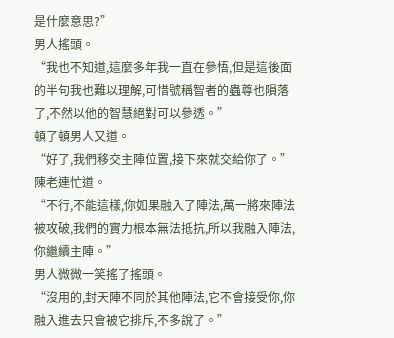是什麼意思?”
男人搖頭。
“我也不知道,這麼多年我一直在參悟,但是這後面的半句我也難以理解,可惜號稱智者的蟲尊也隕落了,不然以他的智慧絕對可以參透。”
頓了頓男人又道。
“好了,我們移交主陣位置,接下來就交給你了。”
陳老連忙道。
“不行,不能這樣,你如果融入了陣法,萬一將來陣法被攻破,我們的實力根本無法抵抗,所以我融入陣法,你繼續主陣。”
男人微微一笑搖了搖頭。
“沒用的,封天陣不同於其他陣法,它不會接受你,你融入進去只會被它排斥,不多說了。”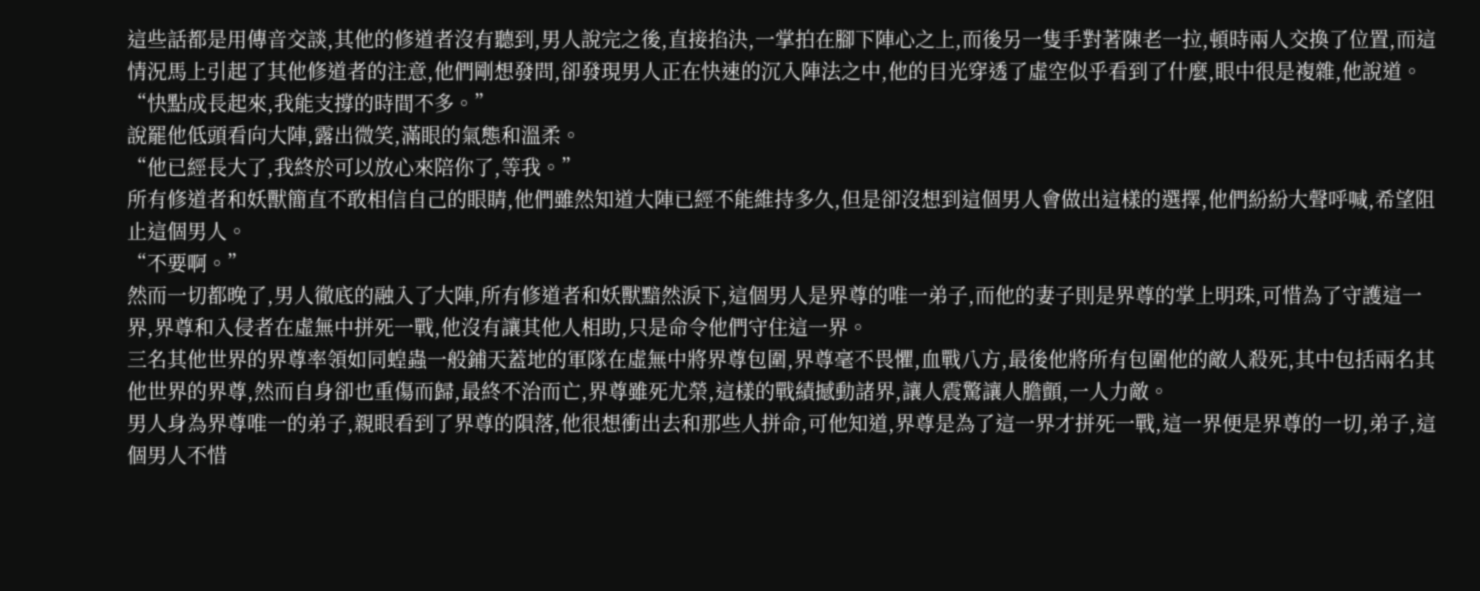這些話都是用傳音交談,其他的修道者沒有聽到,男人說完之後,直接掐決,一掌拍在腳下陣心之上,而後另一隻手對著陳老一拉,頓時兩人交換了位置,而這情況馬上引起了其他修道者的注意,他們剛想發問,卻發現男人正在快速的沉入陣法之中,他的目光穿透了虛空似乎看到了什麼,眼中很是複雜,他說道。
“快點成長起來,我能支撐的時間不多。”
說罷他低頭看向大陣,露出微笑,滿眼的氣態和溫柔。
“他已經長大了,我終於可以放心來陪你了,等我。”
所有修道者和妖獸簡直不敢相信自己的眼睛,他們雖然知道大陣已經不能維持多久,但是卻沒想到這個男人會做出這樣的選擇,他們紛紛大聲呼喊,希望阻止這個男人。
“不要啊。”
然而一切都晚了,男人徹底的融入了大陣,所有修道者和妖獸黯然淚下,這個男人是界尊的唯一弟子,而他的妻子則是界尊的掌上明珠,可惜為了守護這一界,界尊和入侵者在虛無中拼死一戰,他沒有讓其他人相助,只是命令他們守住這一界。
三名其他世界的界尊率領如同蝗蟲一般鋪天蓋地的軍隊在虛無中將界尊包圍,界尊毫不畏懼,血戰八方,最後他將所有包圍他的敵人殺死,其中包括兩名其他世界的界尊,然而自身卻也重傷而歸,最終不治而亡,界尊雖死尤榮,這樣的戰績撼動諸界,讓人震驚讓人膽顫,一人力敵。
男人身為界尊唯一的弟子,親眼看到了界尊的隕落,他很想衝出去和那些人拼命,可他知道,界尊是為了這一界才拼死一戰,這一界便是界尊的一切,弟子,這個男人不惜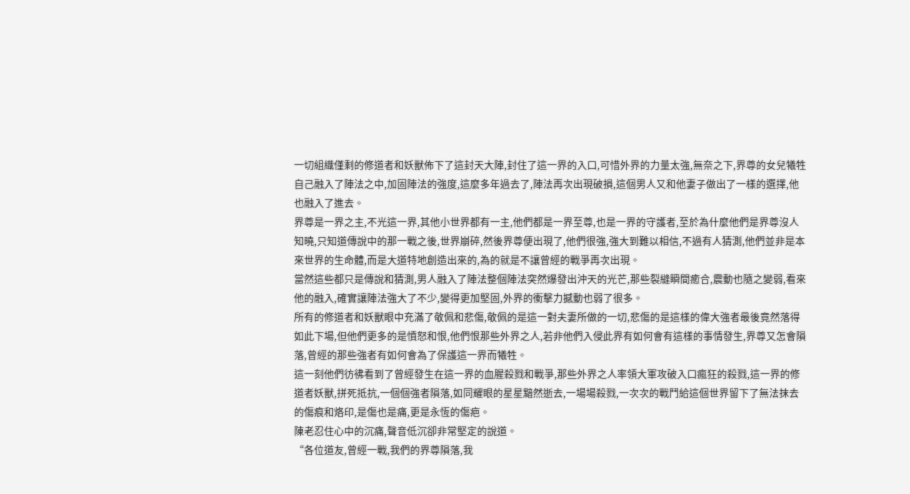一切組織僅剩的修道者和妖獸佈下了這封天大陣,封住了這一界的入口,可惜外界的力量太強,無奈之下,界尊的女兒犧牲自己融入了陣法之中,加固陣法的強度,這麼多年過去了,陣法再次出現破損,這個男人又和他妻子做出了一樣的選擇,他也融入了進去。
界尊是一界之主,不光這一界,其他小世界都有一主,他們都是一界至尊,也是一界的守護者,至於為什麼他們是界尊沒人知曉,只知道傳說中的那一戰之後,世界崩碎,然後界尊便出現了,他們很強,強大到難以相信,不過有人猜測,他們並非是本來世界的生命體,而是大道特地創造出來的,為的就是不讓曾經的戰爭再次出現。
當然這些都只是傳說和猜測,男人融入了陣法整個陣法突然爆發出沖天的光芒,那些裂縫瞬間癒合,震動也隨之變弱,看來他的融入,確實讓陣法強大了不少,變得更加堅固,外界的衝擊力撼動也弱了很多。
所有的修道者和妖獸眼中充滿了敬佩和悲傷,敬佩的是這一對夫妻所做的一切,悲傷的是這樣的偉大強者最後竟然落得如此下場,但他們更多的是憤怒和恨,他們恨那些外界之人,若非他們入侵此界有如何會有這樣的事情發生,界尊又怎會隕落,曾經的那些強者有如何會為了保護這一界而犧牲。
這一刻他們彷彿看到了曾經發生在這一界的血腥殺戮和戰爭,那些外界之人率領大軍攻破入口瘋狂的殺戮,這一界的修道者妖獸,拼死抵抗,一個個強者隕落,如同耀眼的星星黯然逝去,一場場殺戮,一次次的戰鬥給這個世界留下了無法抹去的傷痕和烙印,是傷也是痛,更是永恆的傷疤。
陳老忍住心中的沉痛,聲音低沉卻非常堅定的說道。
“各位道友,曾經一戰,我們的界尊隕落,我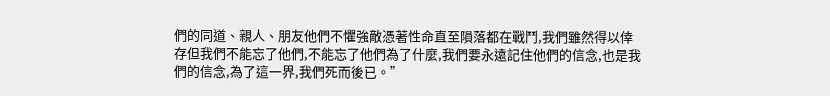們的同道、親人、朋友他們不懼強敵憑著性命直至隕落都在戰鬥,我們雖然得以倖存但我們不能忘了他們,不能忘了他們為了什麼,我們要永遠記住他們的信念,也是我們的信念,為了這一界,我們死而後已。”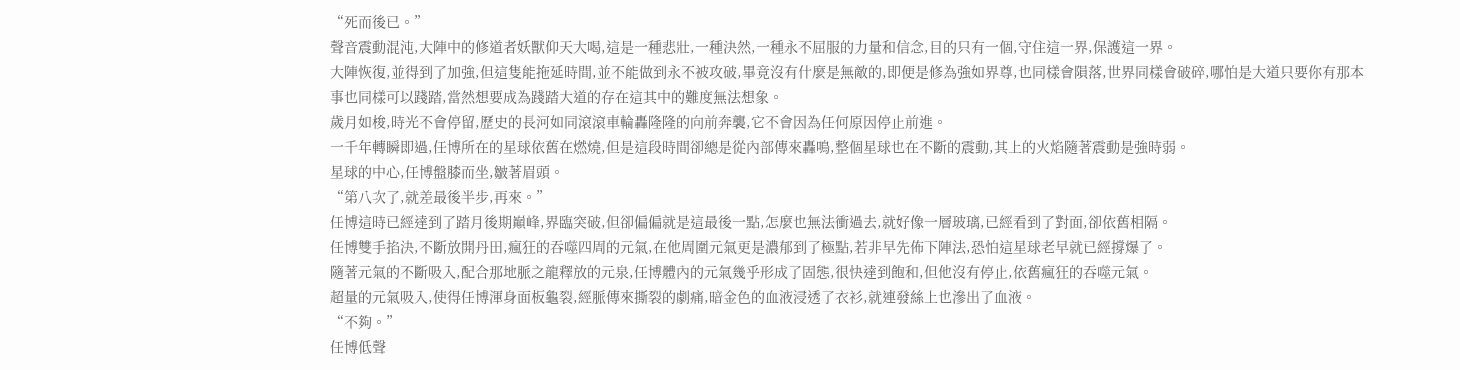“死而後已。”
聲音震動混沌,大陣中的修道者妖獸仰天大喝,這是一種悲壯,一種決然,一種永不屈服的力量和信念,目的只有一個,守住這一界,保護這一界。
大陣恢復,並得到了加強,但這隻能拖延時間,並不能做到永不被攻破,畢竟沒有什麼是無敵的,即便是修為強如界尊,也同樣會隕落,世界同樣會破碎,哪怕是大道只要你有那本事也同樣可以踐踏,當然想要成為踐踏大道的存在這其中的難度無法想象。
歲月如梭,時光不會停留,歷史的長河如同滾滾車輪轟隆隆的向前奔襲,它不會因為任何原因停止前進。
一千年轉瞬即過,任博所在的星球依舊在燃燒,但是這段時間卻總是從內部傳來轟鳴,整個星球也在不斷的震動,其上的火焰隨著震動是強時弱。
星球的中心,任博盤膝而坐,皺著眉頭。
“第八次了,就差最後半步,再來。”
任博這時已經達到了踏月後期巔峰,界臨突破,但卻偏偏就是這最後一點,怎麼也無法衝過去,就好像一層玻璃,已經看到了對面,卻依舊相隔。
任博雙手掐決,不斷放開丹田,瘋狂的吞噬四周的元氣,在他周圍元氣更是濃郁到了極點,若非早先佈下陣法,恐怕這星球老早就已經撐爆了。
隨著元氣的不斷吸入,配合那地脈之龍釋放的元泉,任博體內的元氣幾乎形成了固態,很快達到飽和,但他沒有停止,依舊瘋狂的吞噬元氣。
超量的元氣吸入,使得任博渾身面板龜裂,經脈傳來撕裂的劇痛,暗金色的血液浸透了衣衫,就連發絲上也滲出了血液。
“不夠。”
任博低聲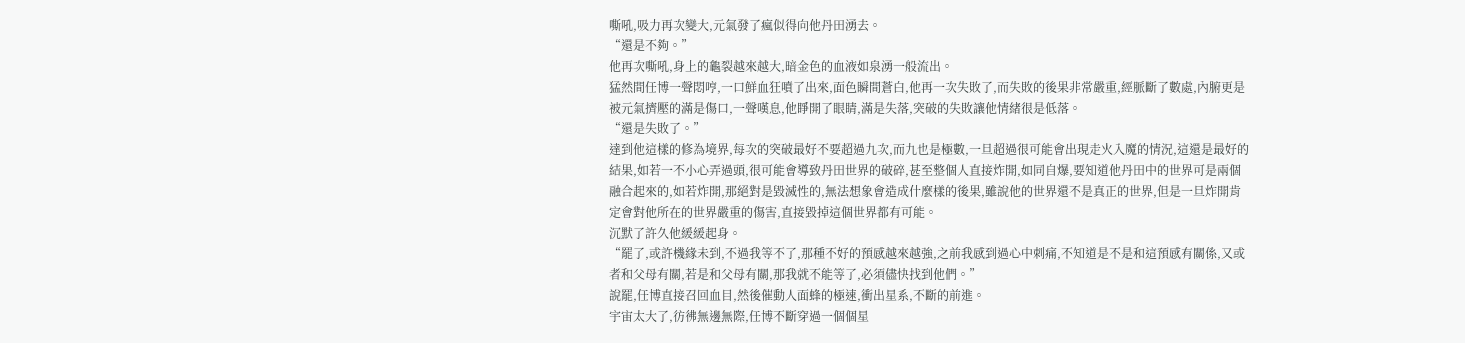嘶吼,吸力再次變大,元氣發了瘋似得向他丹田湧去。
“還是不夠。”
他再次嘶吼,身上的龜裂越來越大,暗金色的血液如泉湧一般流出。
猛然間任博一聲悶哼,一口鮮血狂噴了出來,面色瞬間蒼白,他再一次失敗了,而失敗的後果非常嚴重,經脈斷了數處,內腑更是被元氣擠壓的滿是傷口,一聲嘆息,他睜開了眼睛,滿是失落,突破的失敗讓他情緒很是低落。
“還是失敗了。”
達到他這樣的修為境界,每次的突破最好不要超過九次,而九也是極數,一旦超過很可能會出現走火入魔的情況,這還是最好的結果,如若一不小心弄過頭,很可能會導致丹田世界的破碎,甚至整個人直接炸開,如同自爆,要知道他丹田中的世界可是兩個融合起來的,如若炸開,那絕對是毀滅性的,無法想象會造成什麼樣的後果,雖說他的世界還不是真正的世界,但是一旦炸開肯定會對他所在的世界嚴重的傷害,直接毀掉這個世界都有可能。
沉默了許久他緩緩起身。
“罷了,或許機緣未到,不過我等不了,那種不好的預感越來越強,之前我感到過心中刺痛,不知道是不是和這預感有關係,又或者和父母有關,若是和父母有關,那我就不能等了,必須儘快找到他們。”
說罷,任博直接召回血目,然後催動人面蜂的極速,衝出星系,不斷的前進。
宇宙太大了,彷彿無邊無際,任博不斷穿過一個個星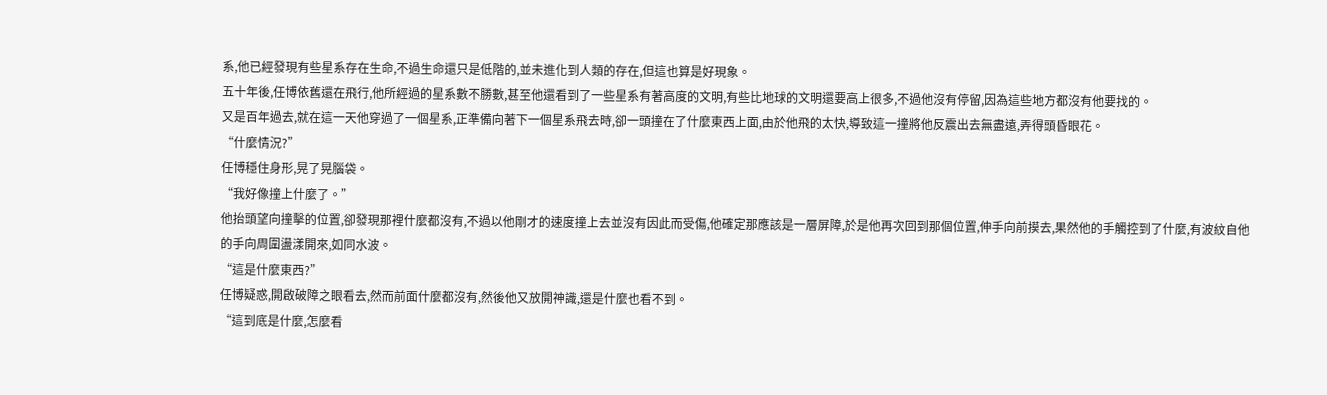系,他已經發現有些星系存在生命,不過生命還只是低階的,並未進化到人類的存在,但這也算是好現象。
五十年後,任博依舊還在飛行,他所經過的星系數不勝數,甚至他還看到了一些星系有著高度的文明,有些比地球的文明還要高上很多,不過他沒有停留,因為這些地方都沒有他要找的。
又是百年過去,就在這一天他穿過了一個星系,正準備向著下一個星系飛去時,卻一頭撞在了什麼東西上面,由於他飛的太快,導致這一撞將他反震出去無盡遠,弄得頭昏眼花。
“什麼情況?”
任博穩住身形,晃了晃腦袋。
“我好像撞上什麼了。”
他抬頭望向撞擊的位置,卻發現那裡什麼都沒有,不過以他剛才的速度撞上去並沒有因此而受傷,他確定那應該是一層屏障,於是他再次回到那個位置,伸手向前摸去,果然他的手觸控到了什麼,有波紋自他的手向周圍盪漾開來,如同水波。
“這是什麼東西?”
任博疑惑,開啟破障之眼看去,然而前面什麼都沒有,然後他又放開神識,還是什麼也看不到。
“這到底是什麼,怎麼看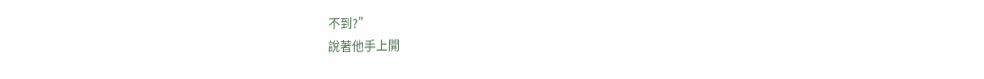不到?”
說著他手上開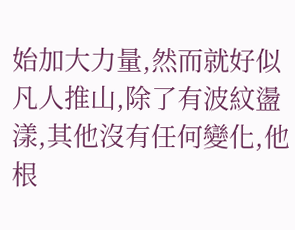始加大力量,然而就好似凡人推山,除了有波紋盪漾,其他沒有任何變化,他根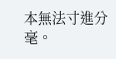本無法寸進分毫。